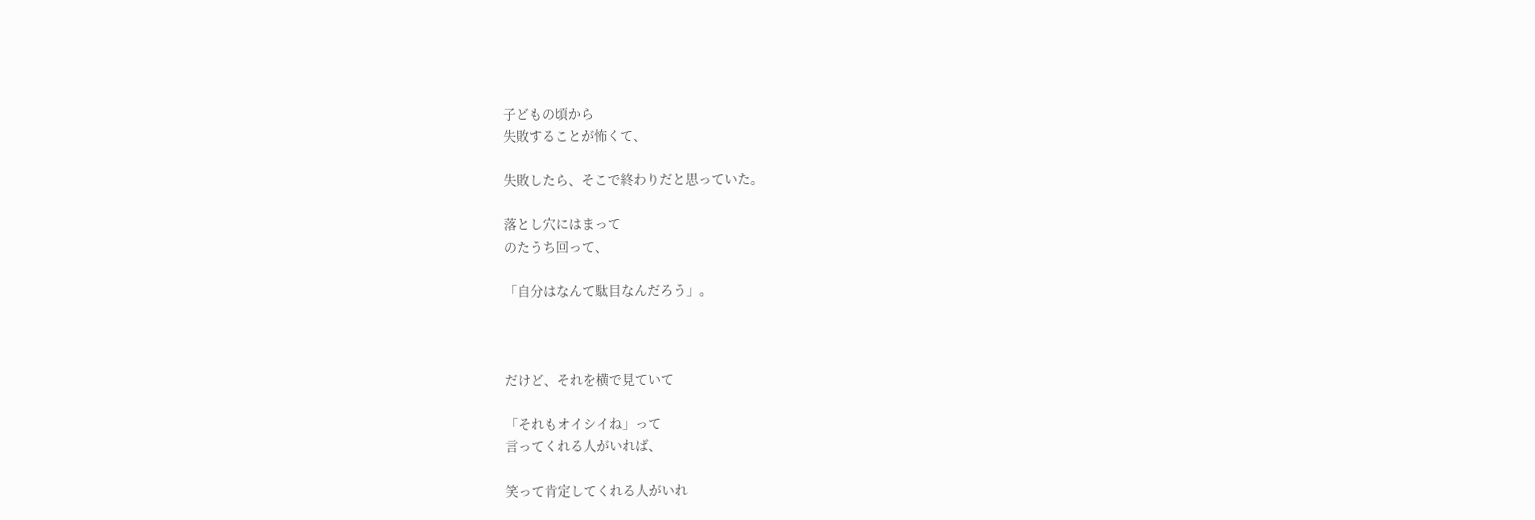子どもの頃から
失敗することが怖くて、

失敗したら、そこで終わりだと思っていた。

落とし穴にはまって
のたうち回って、

「自分はなんて駄目なんだろう」。



だけど、それを横で見ていて

「それもオイシイね」って
言ってくれる人がいれば、

笑って肯定してくれる人がいれ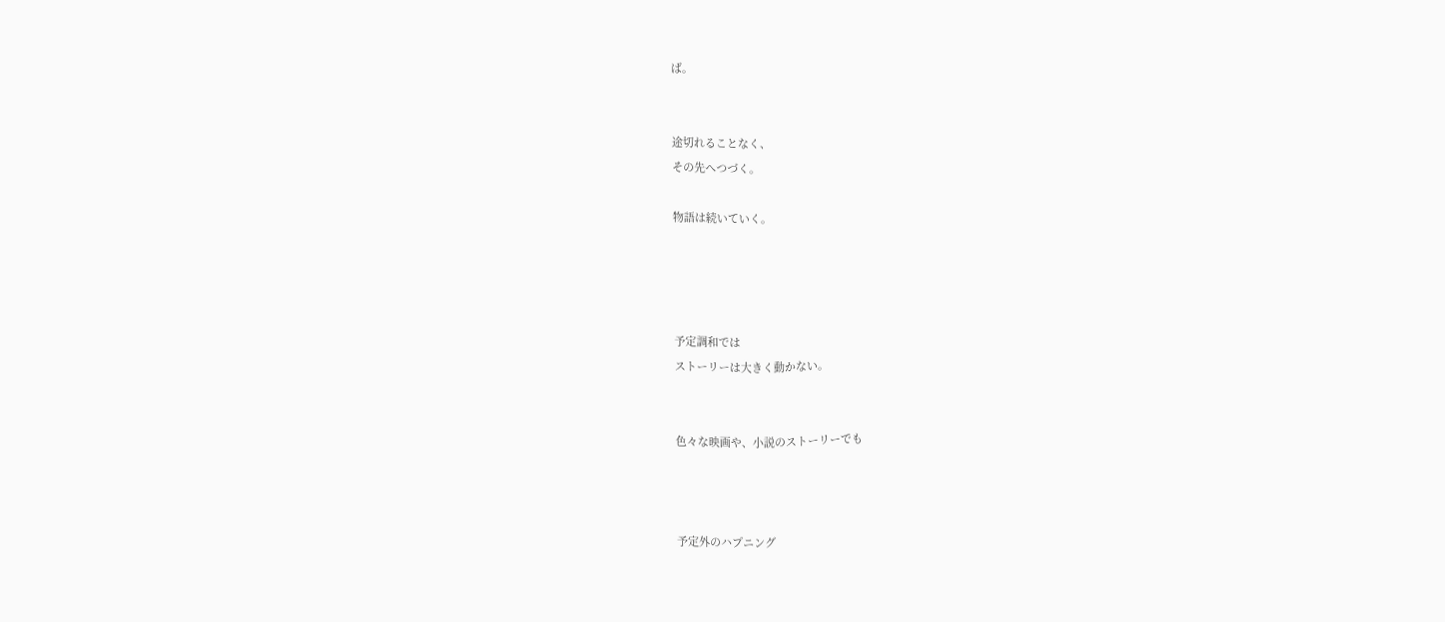ば。


途切れることなく、
その先へつづく。

物語は続いていく。




予定調和では
ストーリーは大きく動かない。


色々な映画や、小説のストーリーでも



予定外のハプニング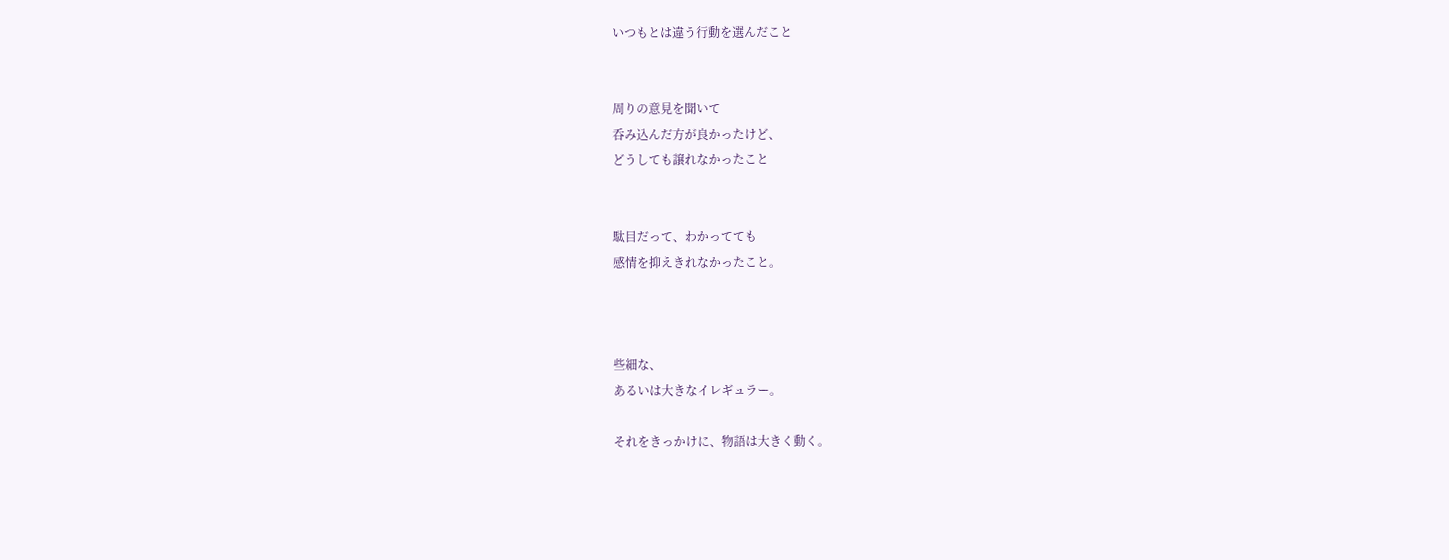いつもとは違う行動を選んだこと


周りの意見を聞いて
呑み込んだ方が良かったけど、
どうしても譲れなかったこと


駄目だって、わかってても
感情を抑えきれなかったこと。



些細な、
あるいは大きなイレギュラー。

それをきっかけに、物語は大きく動く。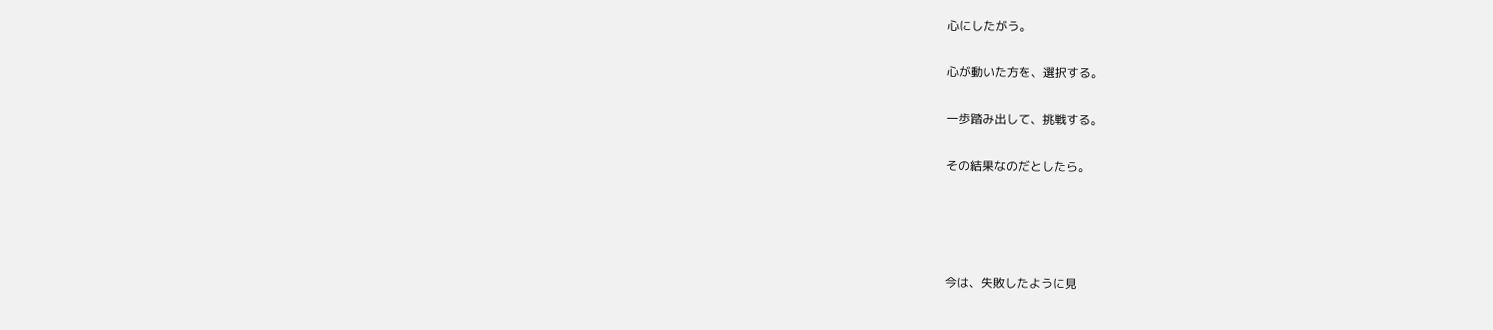心にしたがう。

心が動いた方を、選択する。

一歩踏み出して、挑戦する。

その結果なのだとしたら。




今は、失敗したように見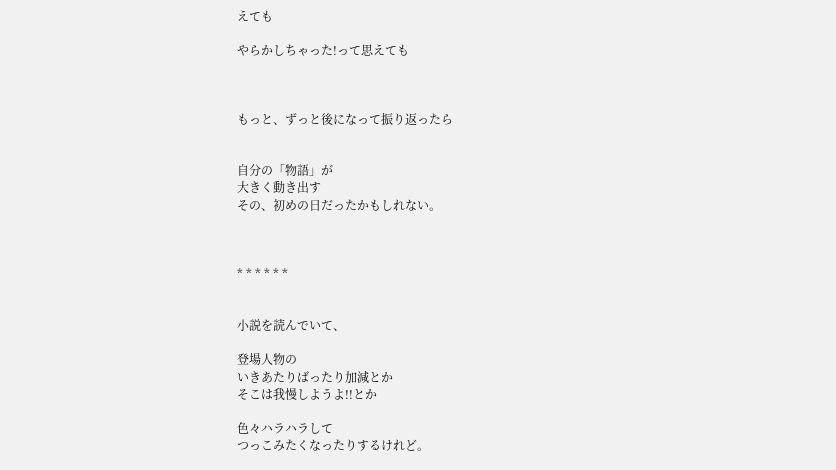えても

やらかしちゃった!って思えても



もっと、ずっと後になって振り返ったら


自分の「物語」が
大きく動き出す
その、初めの日だったかもしれない。



* * * * * *


小説を読んでいて、

登場人物の
いきあたりばったり加減とか
そこは我慢しようよ!!とか

色々ハラハラして
つっこみたくなったりするけれど。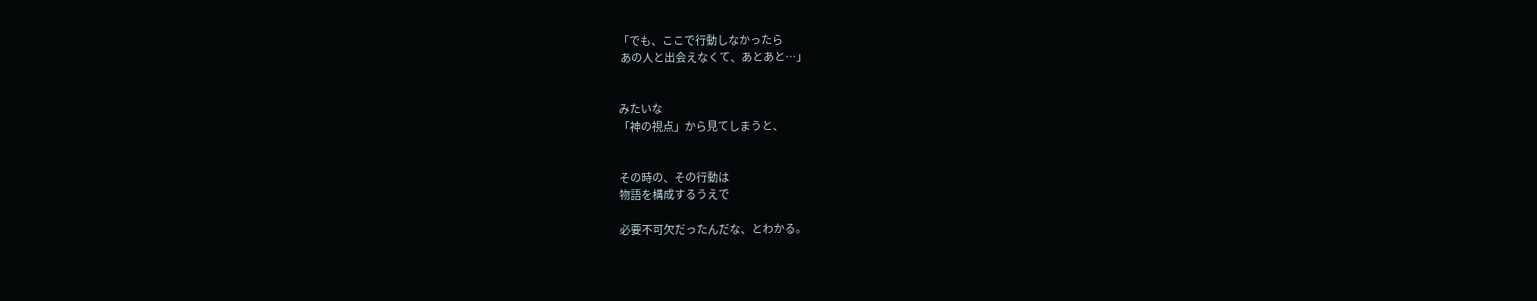「でも、ここで行動しなかったら
 あの人と出会えなくて、あとあと…」


みたいな
「神の視点」から見てしまうと、


その時の、その行動は
物語を構成するうえで

必要不可欠だったんだな、とわかる。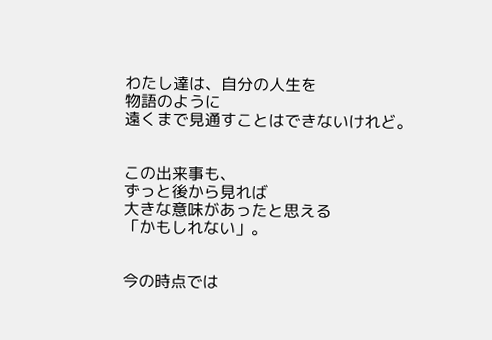わたし達は、自分の人生を
物語のように
遠くまで見通すことはできないけれど。


この出来事も、
ずっと後から見れば
大きな意味があったと思える
「かもしれない」。


今の時点では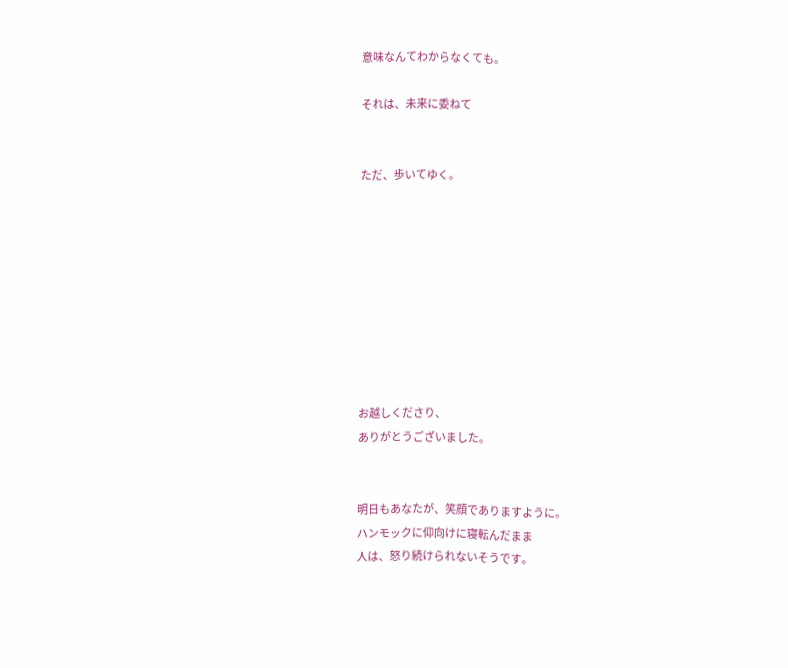意味なんてわからなくても。

それは、未来に委ねて


ただ、歩いてゆく。









お越しくださり、
ありがとうございました。


明日もあなたが、笑顔でありますように。
ハンモックに仰向けに寝転んだまま
人は、怒り続けられないそうです。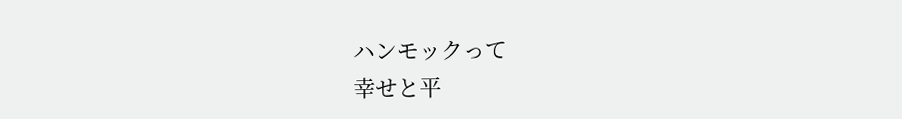ハンモックって
幸せと平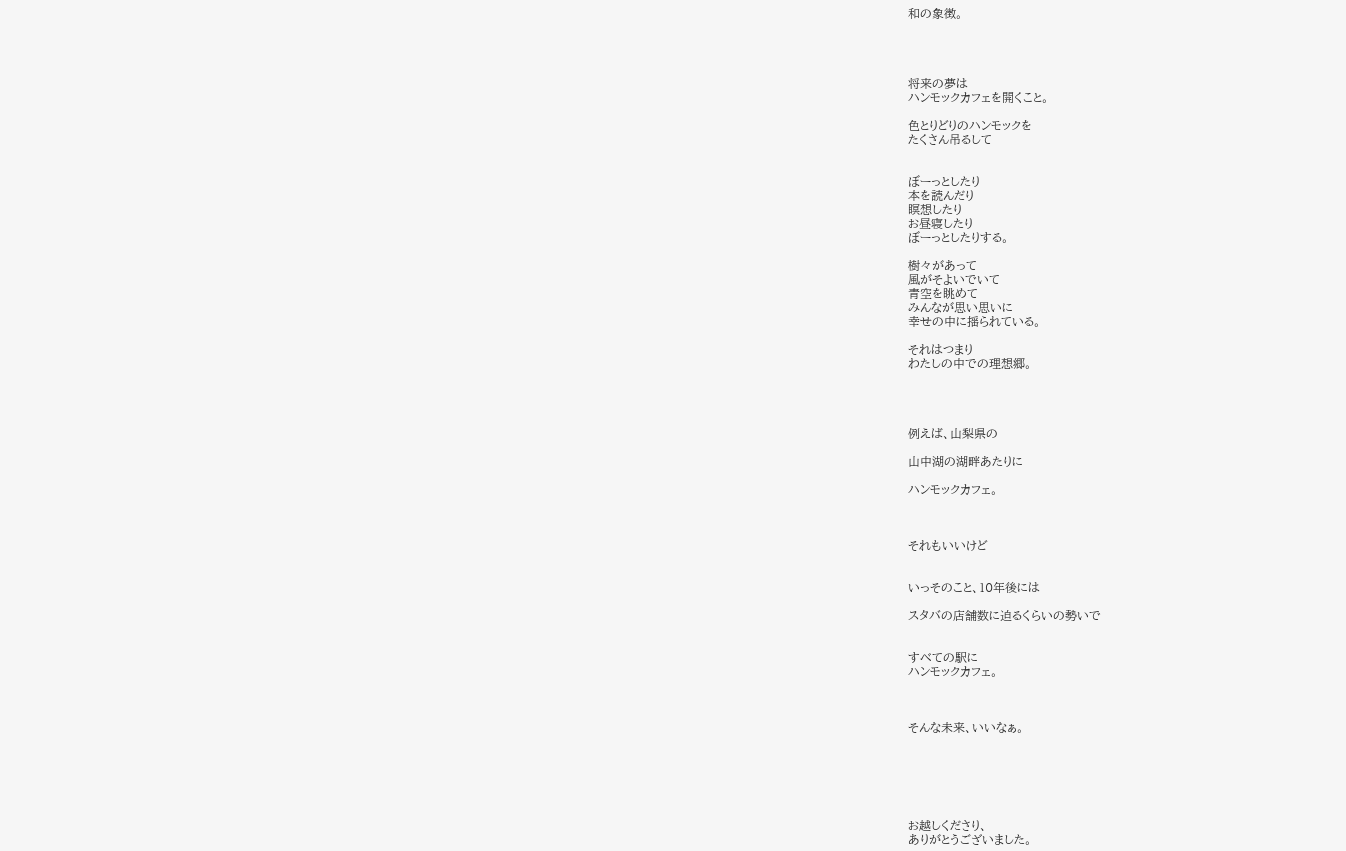和の象徴。




将来の夢は
ハンモックカフェを開くこと。

色とりどりのハンモックを
たくさん吊るして


ぼーっとしたり
本を読んだり
瞑想したり
お昼寝したり
ぼーっとしたりする。

樹々があって
風がそよいでいて
青空を眺めて
みんなが思い思いに
幸せの中に揺られている。

それはつまり
わたしの中での理想郷。




例えば、山梨県の

山中湖の湖畔あたりに

ハンモックカフェ。



それもいいけど


いっそのこと、10年後には

スタバの店舗数に迫るくらいの勢いで


すべての駅に
ハンモックカフェ。



そんな未来、いいなぁ。






お越しくださり、
ありがとうございました。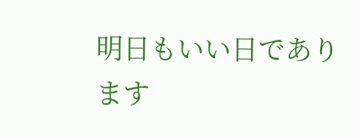明日もいい日であります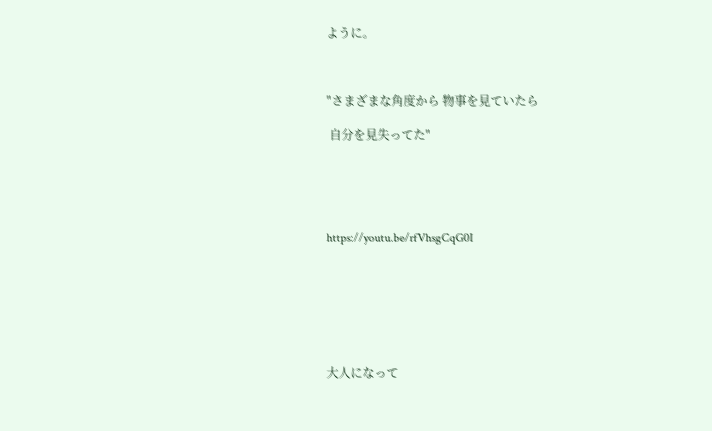ように。



"さまざまな角度から 物事を見ていたら

 自分を見失ってた"





https://youtu.be/rfVhsgCqG0I







大人になって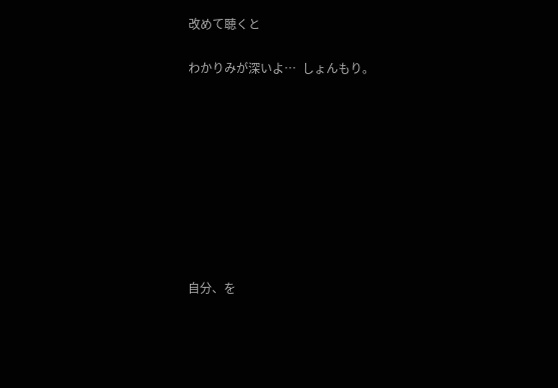改めて聴くと

わかりみが深いよ…  しょんもり。









自分、を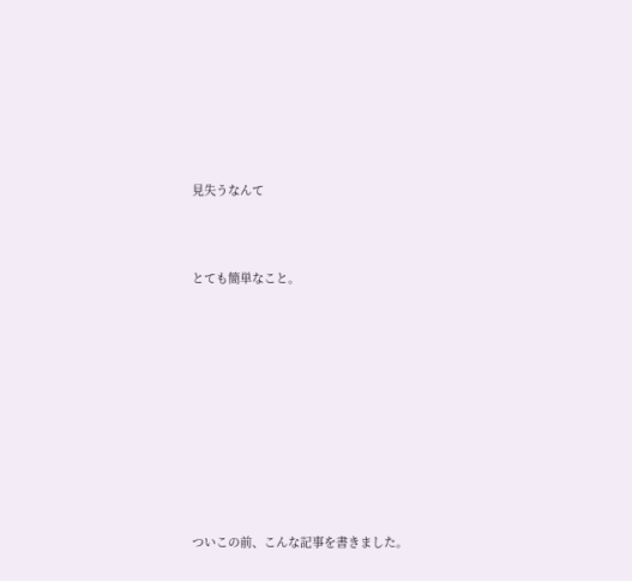見失うなんて



とても簡単なこと。











ついこの前、こんな記事を書きました。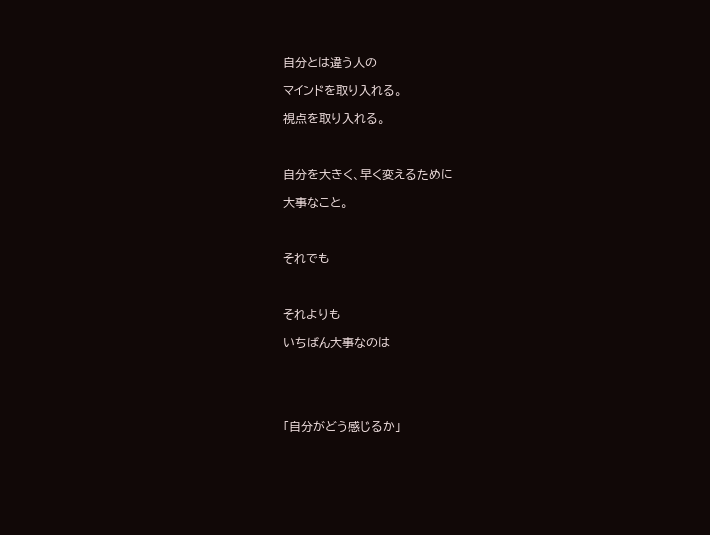自分とは違う人の

マインドを取り入れる。

視点を取り入れる。



自分を大きく、早く変えるために

大事なこと。



それでも



それよりも

いちばん大事なのは





「自分がどう感じるか」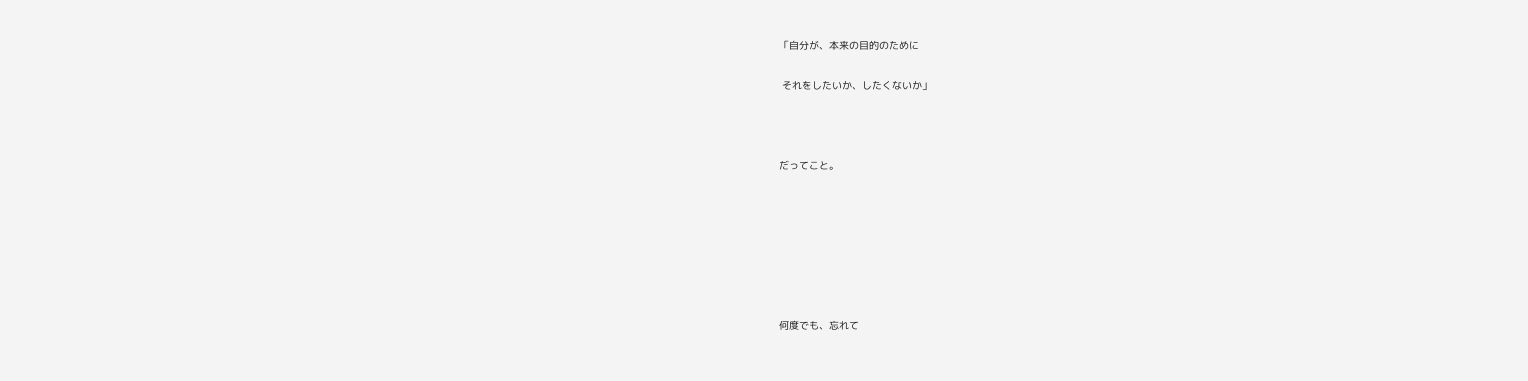「自分が、本来の目的のために

 それをしたいか、したくないか」



だってこと。







何度でも、忘れて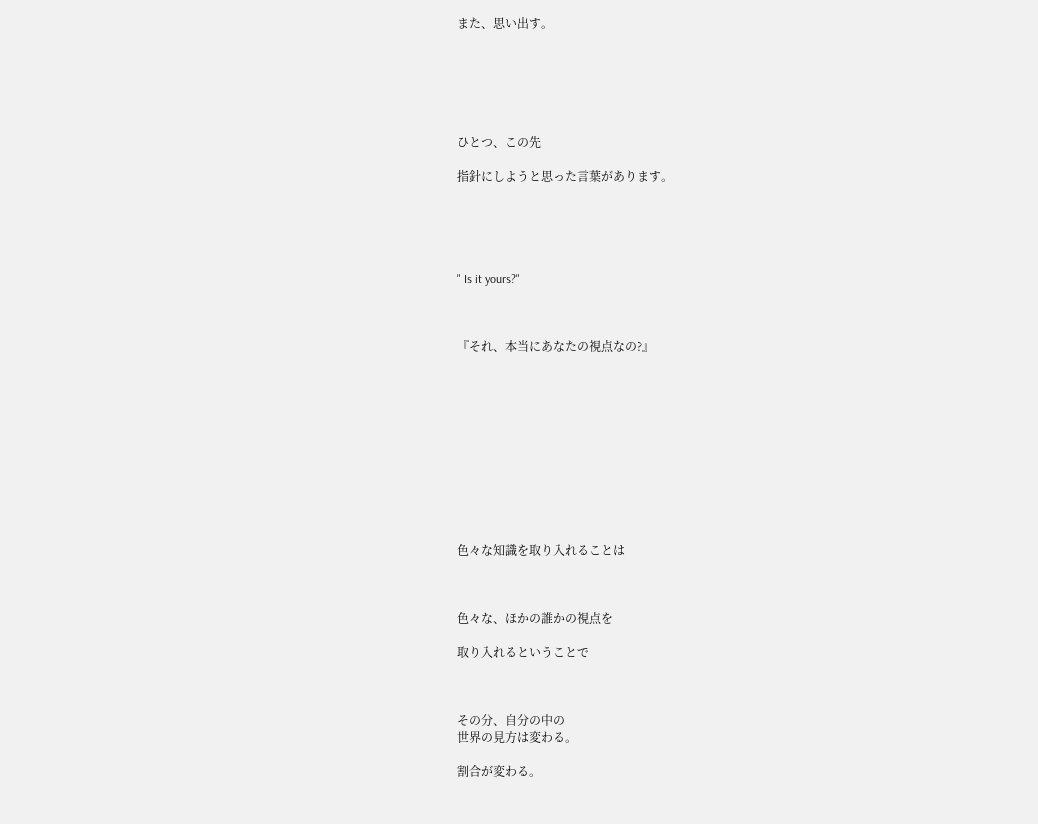また、思い出す。






ひとつ、この先

指針にしようと思った言葉があります。





" Is it yours?"



『それ、本当にあなたの視点なの?』











色々な知識を取り入れることは



色々な、ほかの誰かの視点を

取り入れるということで



その分、自分の中の
世界の見方は変わる。

割合が変わる。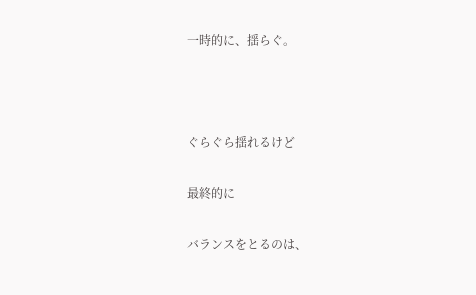一時的に、揺らぐ。



ぐらぐら揺れるけど

最終的に

バランスをとるのは、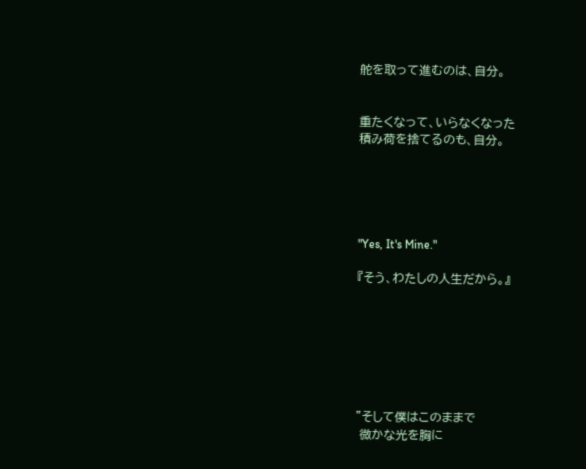舵を取って進むのは、自分。


重たくなって、いらなくなった
積み荷を捨てるのも、自分。





"Yes, It's Mine."

『そう、わたしの人生だから。』







"そして僕はこのままで
 微かな光を胸に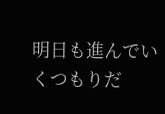明日も進んでいくつもりだ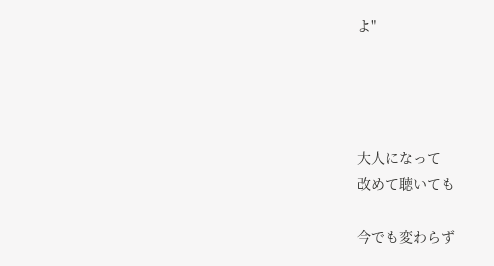よ"




大人になって
改めて聴いても

今でも変わらず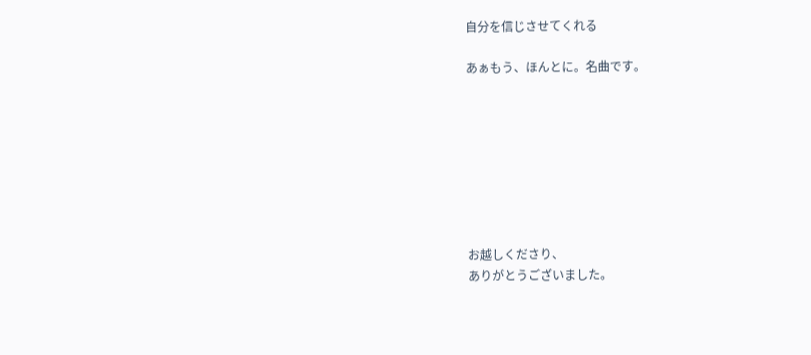自分を信じさせてくれる

あぁもう、ほんとに。名曲です。








お越しくださり、
ありがとうございました。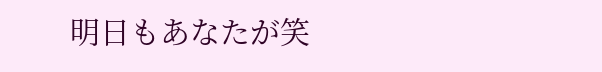明日もあなたが笑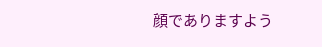顔でありますよう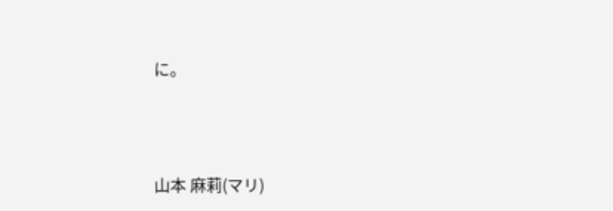に。




山本 麻莉(マリ)